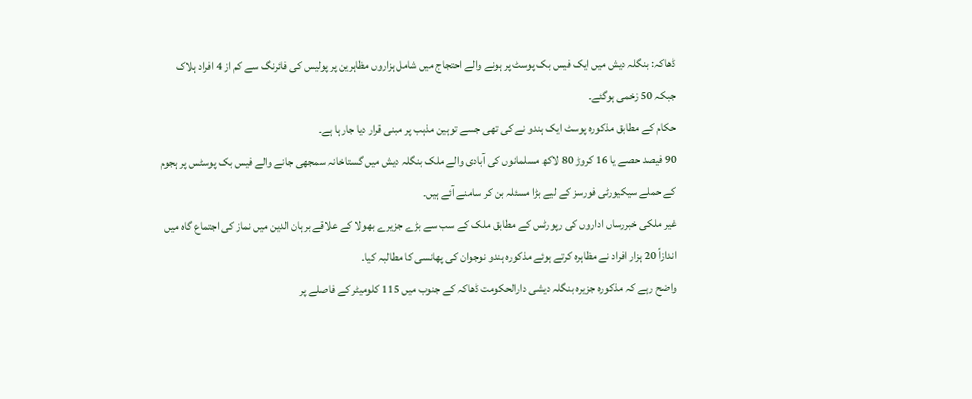ڈھاکہ: بنگلہ دیش میں ایک فیس بک پوسٹ پر ہونے والے احتجاج میں شامل ہزاروں مظاہرین پر پولیس کی فائرنگ سے کم از 4 افراد ہلاک جبکہ 50 زخمی ہوگئے۔
حکام کے مطابق مذکورہ پوسٹ ایک ہندو نے کی تھی جسے توہین مذہب پر مبنی قرار دیا جارہا ہے۔
90 فیصد حصے یا 16 کروڑ 80 لاکھ مسلمانوں کی آبادی والے ملک بنگلہ دیش میں گستاخانہ سمجھی جانے والے فیس بک پوسٹس پر ہجوم کے حملے سیکیورٹی فورسز کے لیے بڑا مسئلہ بن کر سامنے آئے ہیں۔
غیر ملکی خبررساں اداروں کی رپورٹس کے مطابق ملک کے سب سے بڑے جزیرے بھولا کے علاقے برہان الدین میں نماز کی اجتماع گاہ میں اندازاً 20 ہزار افراد نے مظاہرہ کرتے ہوئے مذکورہ ہندو نوجوان کی پھانسی کا مطالبہ کیا۔
واضح رہے کہ مذکورہ جزیرہ بنگلہ دیشی دارالحکومت ڈھاکہ کے جنوب میں 115 کلومیٹر کے فاصلے پر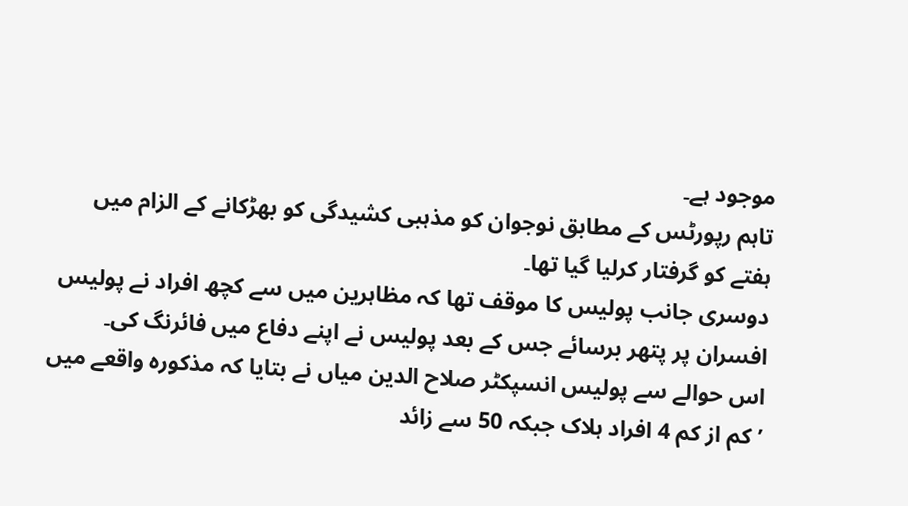موجود ہے۔
تاہم رپورٹس کے مطابق نوجوان کو مذہبی کشیدگی کو بھڑکانے کے الزام میں ہفتے کو گرفتار کرلیا گیا تھا۔
دوسری جانب پولیس کا موقف تھا کہ مظاہرین میں سے کچھ افراد نے پولیس افسران پر پتھر برسائے جس کے بعد پولیس نے اپنے دفاع میں فائرنگ کی۔
اس حوالے سے پولیس انسپکٹر صلاح الدین میاں نے بتایا کہ مذکورہ واقعے میں ’کم از کم 4 افراد ہلاک جبکہ 50 سے زائد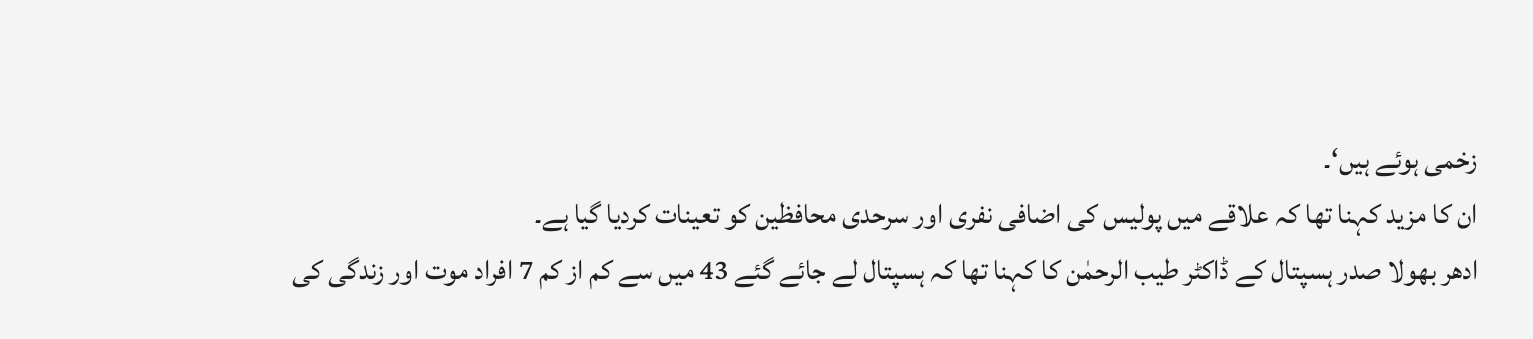زخمی ہوئے ہیں‘۔
ان کا مزید کہنا تھا کہ علاقے میں پولیس کی اضافی نفری اور سرحدی محافظین کو تعینات کردیا گیا ہے۔
ادھر بھولا صدر ہسپتال کے ڈاکٹر طیب الرحمٰن کا کہنا تھا کہ ہسپتال لے جائے گئے 43 میں سے کم از کم 7 افراد موت اور زندگی کی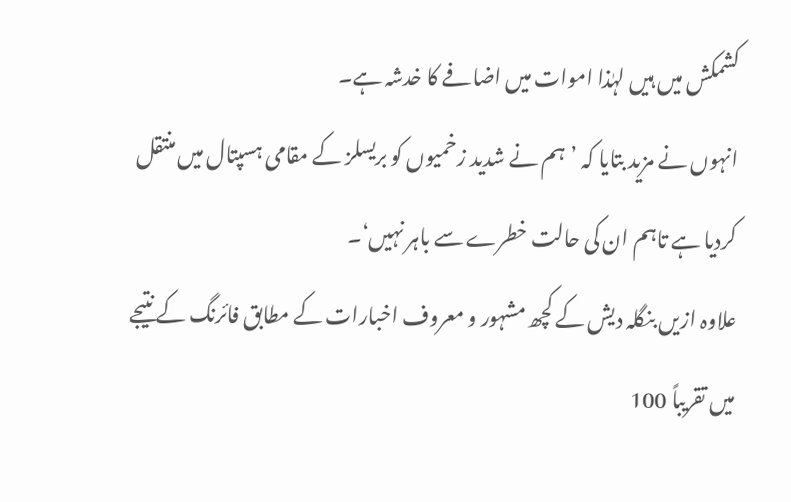کشمکش میں ہیں لہٰذا اموات میں اضافے کا خدشہ ہے۔
انہوں نے مزید بتایا کہ ’ہم نے شدید زخمیوں کو بریسلز کے مقامی ہسپتال میں منتقل کردیا ہے تاہم ان کی حالت خطرے سے باہر نہیں‘۔
علاوہ ازیں بنگلہ دیش کے کچھ مشہور و معروف اخبارات کے مطابق فائرنگ کے نتیجے میں تقریباً 100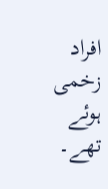افراد زخمی ہوئے تھے۔